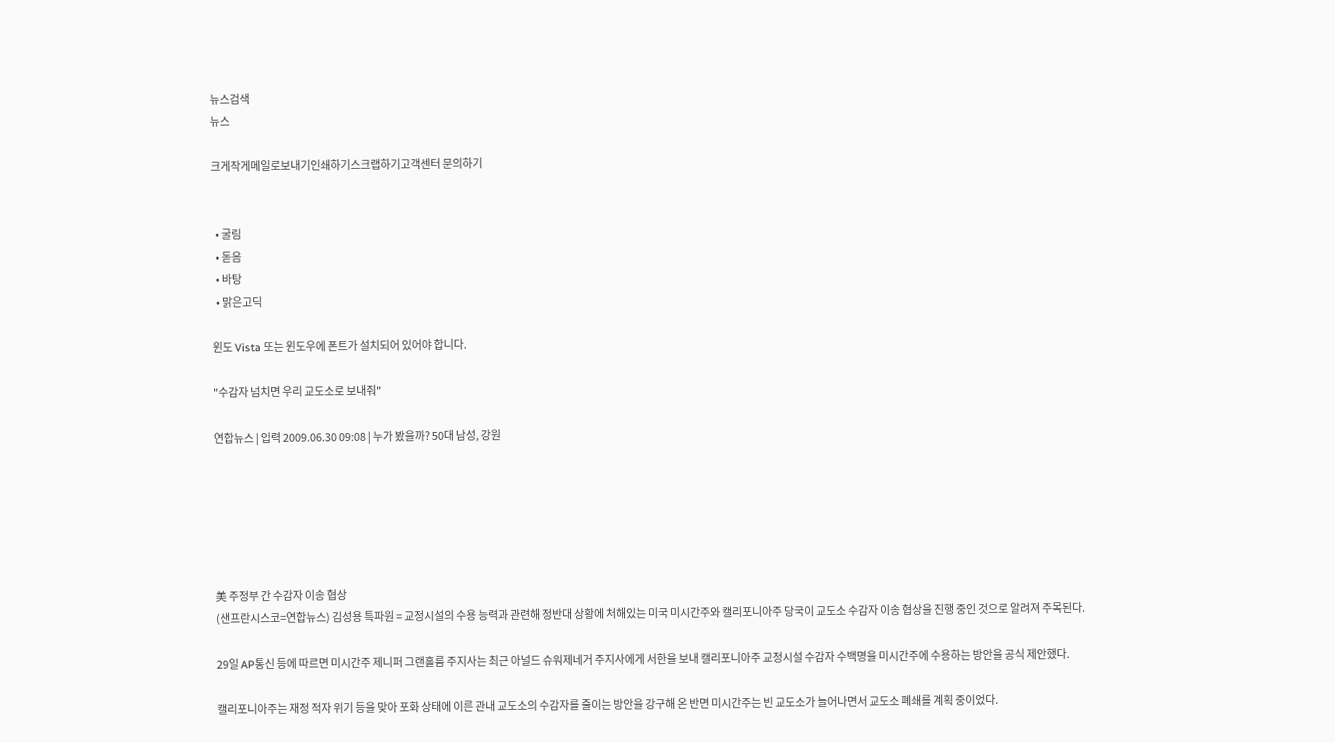뉴스검색
뉴스

크게작게메일로보내기인쇄하기스크랩하기고객센터 문의하기


  • 굴림
  • 돋음
  • 바탕
  • 맑은고딕

윈도 Vista 또는 윈도우에 폰트가 설치되어 있어야 합니다.

"수감자 넘치면 우리 교도소로 보내줘"

연합뉴스 | 입력 2009.06.30 09:08 | 누가 봤을까? 50대 남성, 강원






美 주정부 간 수감자 이송 협상
(샌프란시스코=연합뉴스) 김성용 특파원 = 교정시설의 수용 능력과 관련해 정반대 상황에 처해있는 미국 미시간주와 캘리포니아주 당국이 교도소 수감자 이송 협상을 진행 중인 것으로 알려져 주목된다.

29일 AP통신 등에 따르면 미시간주 제니퍼 그랜홀름 주지사는 최근 아널드 슈워제네거 주지사에게 서한을 보내 캘리포니아주 교정시설 수감자 수백명을 미시간주에 수용하는 방안을 공식 제안했다.

캘리포니아주는 재정 적자 위기 등을 맞아 포화 상태에 이른 관내 교도소의 수감자를 줄이는 방안을 강구해 온 반면 미시간주는 빈 교도소가 늘어나면서 교도소 폐쇄를 계획 중이었다.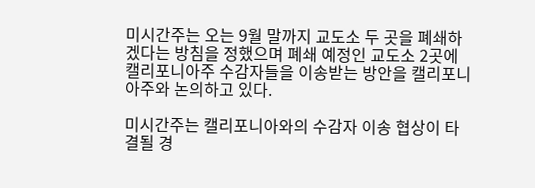미시간주는 오는 9월 말까지 교도소 두 곳을 폐쇄하겠다는 방침을 정했으며 폐쇄 예정인 교도소 2곳에 캘리포니아주 수감자들을 이송받는 방안을 캘리포니아주와 논의하고 있다.

미시간주는 캘리포니아와의 수감자 이송 협상이 타결될 경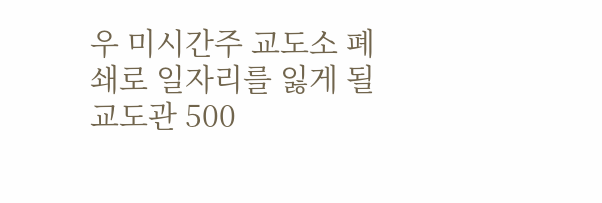우 미시간주 교도소 폐쇄로 일자리를 잃게 될 교도관 500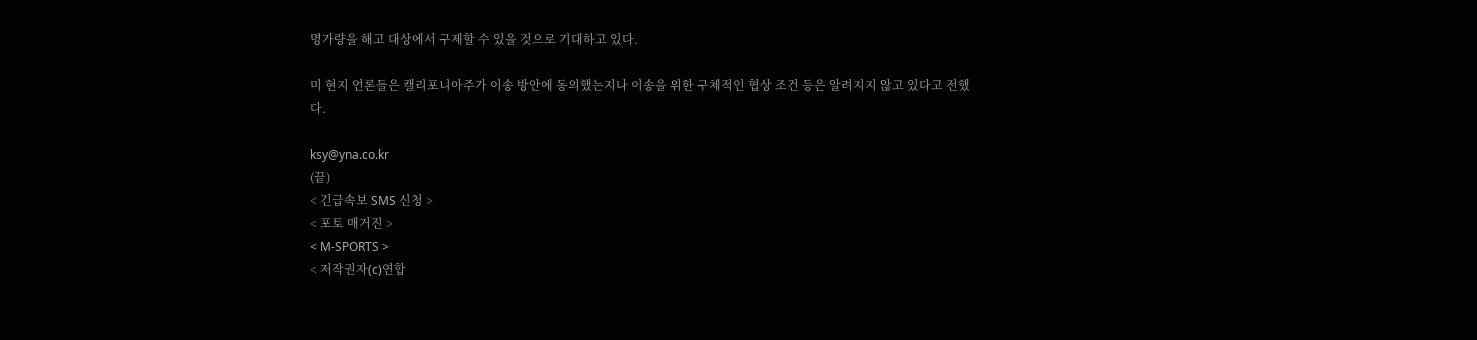명가량을 해고 대상에서 구제할 수 있을 것으로 기대하고 있다.

미 현지 언론들은 캘리포니아주가 이송 방안에 동의했는지나 이송을 위한 구체적인 협상 조건 등은 알려지지 않고 있다고 전했다.

ksy@yna.co.kr
(끝)
< 긴급속보 SMS 신청 >
< 포토 매거진 >
< M-SPORTS >
< 저작권자(c)연합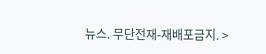뉴스. 무단전재-재배포금지. >